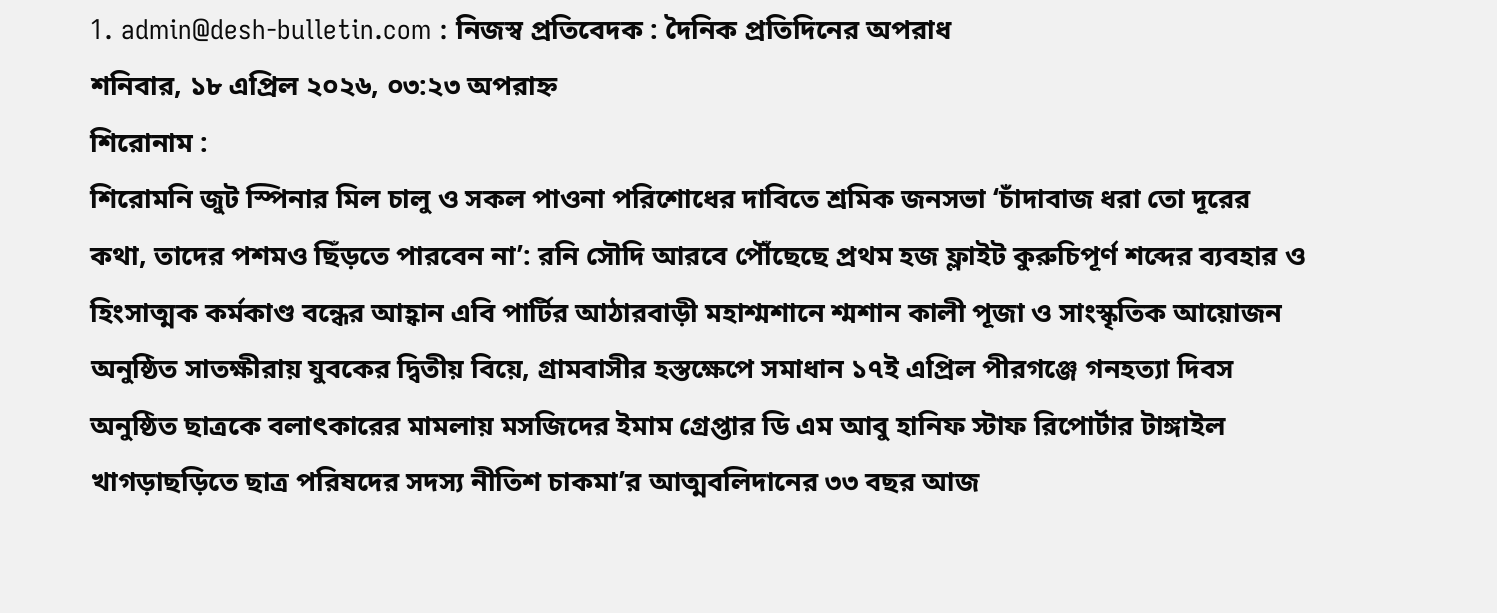1. admin@desh-bulletin.com : নিজস্ব প্রতিবেদক : দৈনিক প্রতিদিনের অপরাধ
শনিবার, ১৮ এপ্রিল ২০২৬, ০৩:২৩ অপরাহ্ন
শিরোনাম :
শিরোমনি জুট স্পিনার মিল চালু ও সকল পাওনা পরিশোধের দাবিতে শ্রমিক জনসভা ‘চাঁদাবাজ ধরা তো দূরের কথা, তাদের পশমও ছিঁড়তে পারবেন না’: রনি সৌদি আরবে পৌঁছেছে প্রথম হজ ফ্লাইট কুরুচিপূর্ণ শব্দের ব‍্যবহার ও হিংসাত্মক কর্মকাণ্ড বন্ধের আহ্বান এবি পার্টির আঠারবাড়ী মহাশ্মশানে শ্মশান কালী পূজা ও সাংস্কৃতিক আয়োজন অনুষ্ঠিত সাতক্ষীরায় যুবকের দ্বিতীয় বিয়ে, গ্রামবাসীর হস্তক্ষেপে সমাধান ১৭ই এপ্রিল পীরগঞ্জে গনহত্যা দিবস অনুষ্ঠিত ছাত্রকে বলাৎকারের মামলায় মসজিদের ইমাম গ্রেপ্তার ডি এম আবু হানিফ স্টাফ রিপোর্টার টাঙ্গাইল খাগড়াছড়িতে ছাত্র পরিষদের সদস্য নীতিশ চাকমা’র আত্মবলিদানের ৩৩ বছর আজ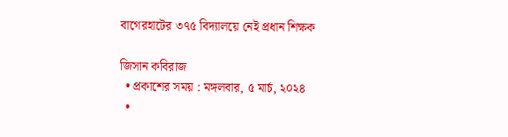বাগেরহাটের ৩৭৫ বিদ্যালয়ে নেই প্রধান শিক্ষক

জিসান কবিরাজ
  • প্রকাশের সময় : মঙ্গলবার, ৫ মার্চ, ২০২৪
  •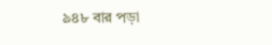৯৪৮ বার পড়া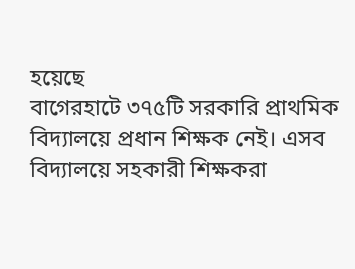হয়েছে
বাগেরহাটে ৩৭৫টি সরকারি প্রাথমিক বিদ্যালয়ে প্রধান শিক্ষক নেই। এসব বিদ্যালয়ে সহকারী শিক্ষকরা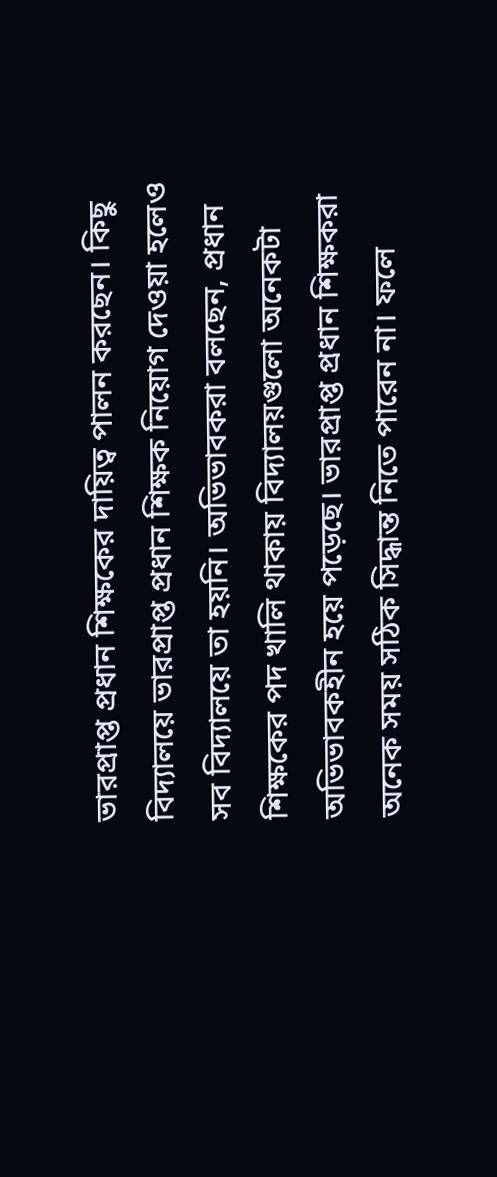ভারপ্রাপ্ত প্রধান শিক্ষকের দায়িত্ব পালন করছেন। কিছু বিদ্যালয়ে ভারপ্রাপ্ত প্রধান শিক্ষক নিয়োগ দেওয়া হলেও সব বিদ্যালয়ে তা হয়নি। অভিভাবকরা বলছেন, প্রধান শিক্ষকের পদ খালি থাকায় বিদ্যালয়গুলো অনেকটা অভিভাবকহীন হয়ে পড়েছে। ভারপ্রাপ্ত প্রধান শিক্ষকরা অনেক সময় সঠিক সিদ্ধান্ত নিতে পারেন না। ফলে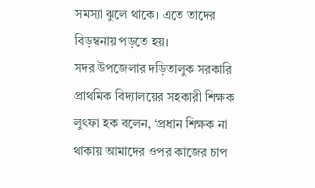সমস্যা ঝুলে থাকে। এতে তাদের বিড়ম্বনায় পড়তে হয়।
সদর উপজেলার দড়িতালুক সরকারি প্রাথমিক বিদ্যালয়ের সহকারী শিক্ষক লুৎফা হক বলেন, ‘প্রধান শিক্ষক না থাকায় আমাদের ওপর কাজের চাপ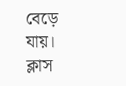বেড়ে যায়। ক্লাস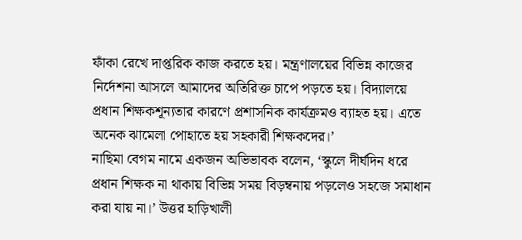ফাঁকা রেখে দাপ্তরিক কাজ করতে হয়। মন্ত্রণালয়ের বিভিন্ন কাজের নির্দেশনা আসলে আমাদের অতিরিক্ত চাপে পড়তে হয়। বিদ্যালয়ে প্রধান শিক্ষকশূন্যতার কারণে প্রশাসনিক কার্যক্রমও ব্যাহত হয়। এতে অনেক ঝামেলা পোহাতে হয় সহকারী শিক্ষকদের।’
নাছিমা বেগম নামে একজন অভিভাবক বলেন, ‘স্কুলে দীর্ঘদিন ধরে প্রধান শিক্ষক না থাকায় বিভিন্ন সময় বিড়ম্বনায় পড়লেও সহজে সমাধান করা যায় না।’ উত্তর হাড়িখালী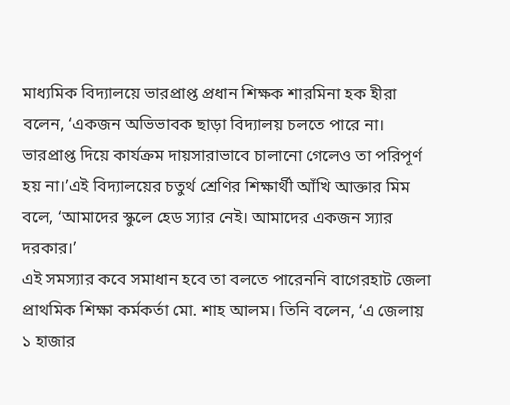মাধ্যমিক বিদ্যালয়ে ভারপ্রাপ্ত প্রধান শিক্ষক শারমিনা হক হীরা বলেন, ‘একজন অভিভাবক ছাড়া বিদ্যালয় চলতে পারে না। ভারপ্রাপ্ত দিয়ে কার্যক্রম দায়সারাভাবে চালানো গেলেও তা পরিপূর্ণ হয় না।’এই বিদ্যালয়ের চতুর্থ শ্রেণির শিক্ষার্থী আঁখি আক্তার মিম বলে, ‘আমাদের স্কুলে হেড স্যার নেই। আমাদের একজন স্যার দরকার।’
এই সমস্যার কবে সমাধান হবে তা বলতে পারেননি বাগেরহাট জেলা প্রাথমিক শিক্ষা কর্মকর্তা মো. শাহ আলম। তিনি বলেন, ‘এ জেলায় ১ হাজার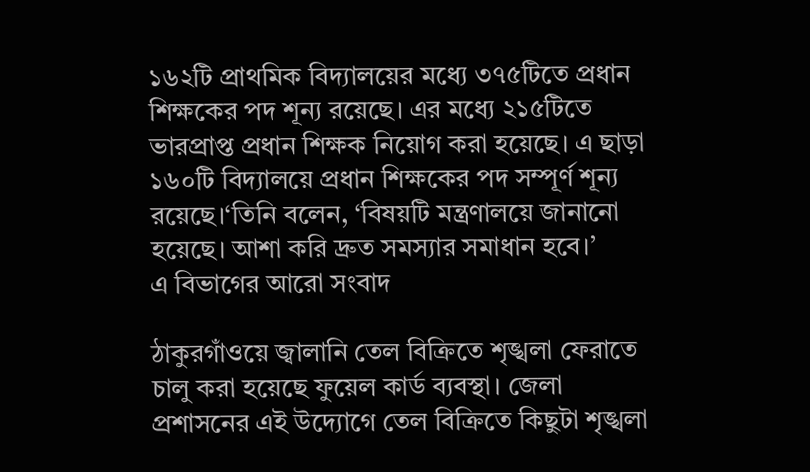১৬২টি প্রাথমিক বিদ্যালয়ের মধ্যে ৩৭৫টিতে প্রধান শিক্ষকের পদ শূন্য রয়েছে। এর মধ্যে ২১৫টিতে ভারপ্রাপ্ত প্রধান শিক্ষক নিয়োগ করা হয়েছে। এ ছাড়া ১৬০টি বিদ্যালয়ে প্রধান শিক্ষকের পদ সম্পূর্ণ শূন্য রয়েছে।‘তিনি বলেন, ‘বিষয়টি মন্ত্রণালয়ে জানানো হয়েছে। আশা করি দ্রুত সমস্যার সমাধান হবে।’
এ বিভাগের আরো সংবাদ

ঠাকুরগাঁওয়ে জ্বালানি তেল বিক্রিতে শৃঙ্খলা ফেরাতে চালু করা হয়েছে ফুয়েল কার্ড ব্যবস্থা। জেলা প্রশাসনের এই উদ্যোগে তেল বিক্রিতে কিছুটা শৃঙ্খলা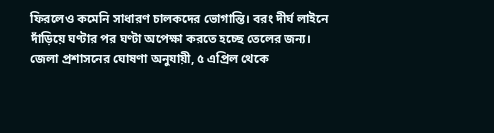ফিরলেও কমেনি সাধারণ চালকদের ভোগান্তি। বরং দীর্ঘ লাইনে দাঁড়িয়ে ঘণ্টার পর ঘণ্টা অপেক্ষা করতে হচ্ছে তেলের জন্য। জেলা প্রশাসনের ঘোষণা অনুযায়ী, ৫ এপ্রিল থেকে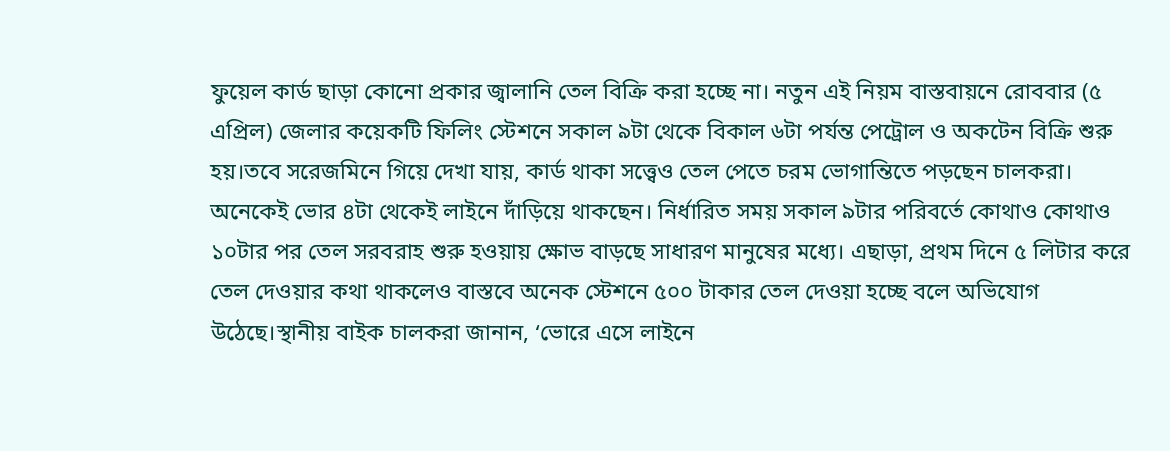ফুয়েল কার্ড ছাড়া কোনো প্রকার জ্বালানি তেল বিক্রি করা হচ্ছে না। নতুন এই নিয়ম বাস্তবায়নে রোববার (৫ এপ্রিল) জেলার কয়েকটি ফিলিং স্টেশনে সকাল ৯টা থেকে বিকাল ৬টা পর্যন্ত পেট্রোল ও অকটেন বিক্রি শুরু হয়।তবে সরেজমিনে গিয়ে দেখা যায়, কার্ড থাকা সত্ত্বেও তেল পেতে চরম ভোগান্তিতে পড়ছেন চালকরা। অনেকেই ভোর ৪টা থেকেই লাইনে দাঁড়িয়ে থাকছেন। নির্ধারিত সময় সকাল ৯টার পরিবর্তে কোথাও কোথাও ১০টার পর তেল সরবরাহ শুরু হওয়ায় ক্ষোভ বাড়ছে সাধারণ মানুষের মধ্যে। এছাড়া, প্রথম দিনে ৫ লিটার করে তেল দেওয়ার কথা থাকলেও বাস্তবে অনেক স্টেশনে ৫০০ টাকার তেল দেওয়া হচ্ছে বলে অভিযোগ উঠেছে।স্থানীয় বাইক চালকরা জানান, ‘ভোরে এসে লাইনে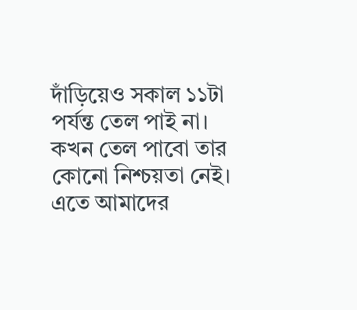দাঁড়িয়েও সকাল ১১টা পর্যন্ত তেল পাই না। কখন তেল পাবো তার কোনো নিশ্চয়তা নেই। এতে আমাদের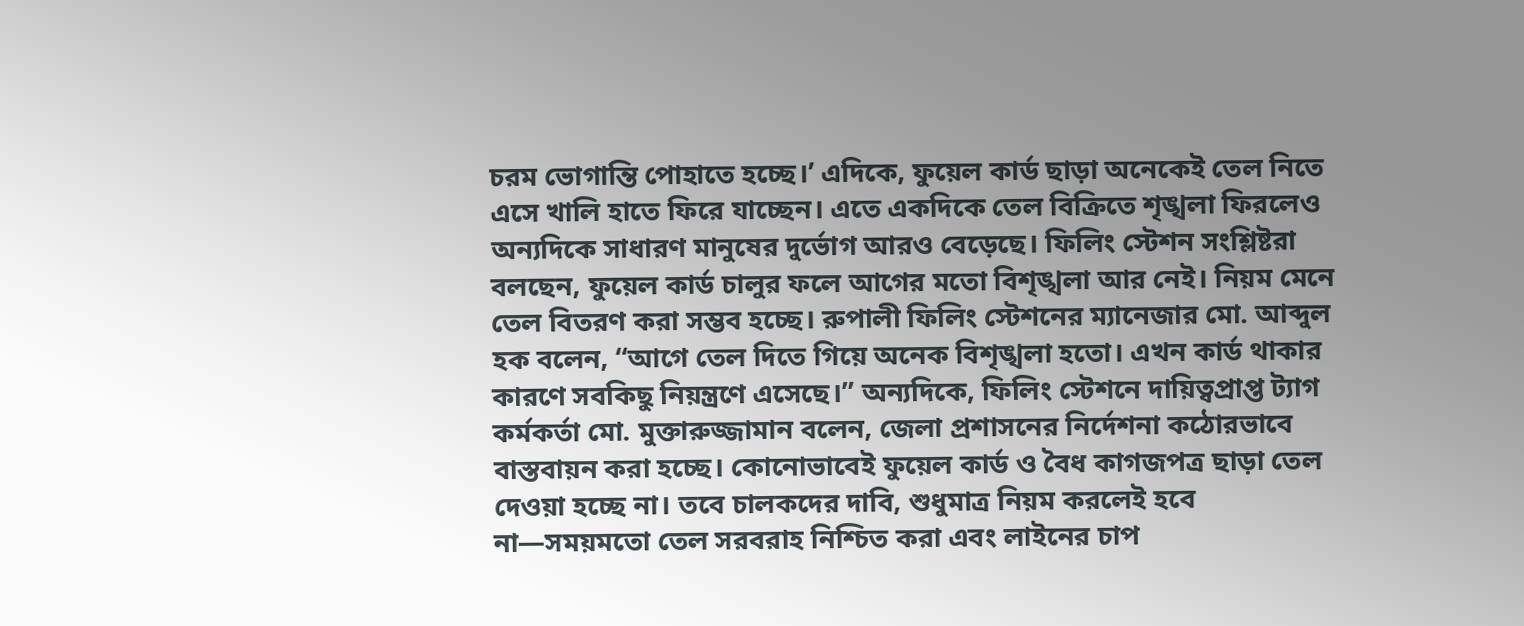চরম ভোগান্তি পোহাতে হচ্ছে।’ এদিকে, ফুয়েল কার্ড ছাড়া অনেকেই তেল নিতে এসে খালি হাতে ফিরে যাচ্ছেন। এতে একদিকে তেল বিক্রিতে শৃঙ্খলা ফিরলেও অন্যদিকে সাধারণ মানুষের দুর্ভোগ আরও বেড়েছে। ফিলিং স্টেশন সংশ্লিষ্টরা বলছেন, ফুয়েল কার্ড চালুর ফলে আগের মতো বিশৃঙ্খলা আর নেই। নিয়ম মেনে তেল বিতরণ করা সম্ভব হচ্ছে। রুপালী ফিলিং স্টেশনের ম্যানেজার মো. আব্দুল হক বলেন, “আগে তেল দিতে গিয়ে অনেক বিশৃঙ্খলা হতো। এখন কার্ড থাকার কারণে সবকিছু নিয়ন্ত্রণে এসেছে।” অন্যদিকে, ফিলিং স্টেশনে দায়িত্বপ্রাপ্ত ট্যাগ কর্মকর্তা মো. মুক্তারুজ্জামান বলেন, জেলা প্রশাসনের নির্দেশনা কঠোরভাবে বাস্তবায়ন করা হচ্ছে। কোনোভাবেই ফুয়েল কার্ড ও বৈধ কাগজপত্র ছাড়া তেল দেওয়া হচ্ছে না। তবে চালকদের দাবি, শুধুমাত্র নিয়ম করলেই হবে না—সময়মতো তেল সরবরাহ নিশ্চিত করা এবং লাইনের চাপ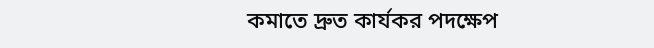কমাতে দ্রুত কার্যকর পদক্ষেপ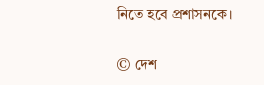নিতে হবে প্রশাসনকে।

© দেশ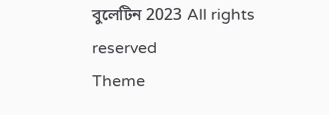বুলেটিন 2023 All rights reserved
Theme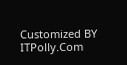Customized BY ITPolly.Com